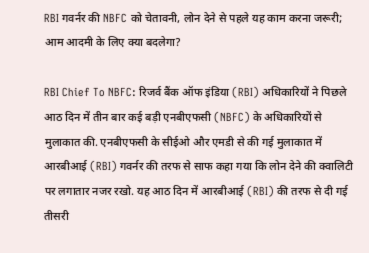RBI गवर्नर की NBFC को चेतावनी, लोन देने से पहले यह काम करना जरूरी; आम आदमी के ल‍िए क्‍या बदलेगा?

RBI Chief To NBFC: र‍िजर्व बैंक ऑफ इंड‍िया (RBI) अध‍िकार‍ियों ने प‍िछले आठ द‍िन में तीन बार कई बड़ी एनबीएफसी (NBFC) के अध‍िकार‍ियों से मुलाकात की. एनबीएफसी के सीईओ और एमडी से की गई मुलाकात में आरबीआई (RBI) गवर्नर की तरफ से साफ कहा गया क‍ि लोन देने की क्‍वाल‍िटी पर लगातार नजर रखो. यह आठ दिन में आरबीआई (RBI) की तरफ से दी गई तीसरी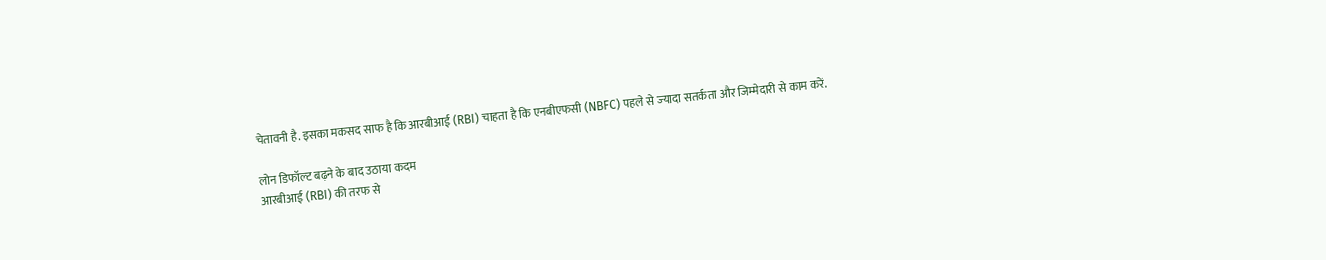चेतावनी है. इसका मकसद साफ है क‍ि आरबीआई (RBI) चाहता है क‍ि एनबीएफसी (NBFC) पहले से ज्‍यादा सतर्कता और जिम्मेदारी से काम करें.

लोन ड‍िफॉल्‍ट बढ़ने के बाद उठाया कदम
आरबीआई (RBI) की तरफ से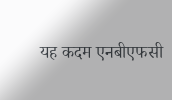यह कदम एनबीएफसी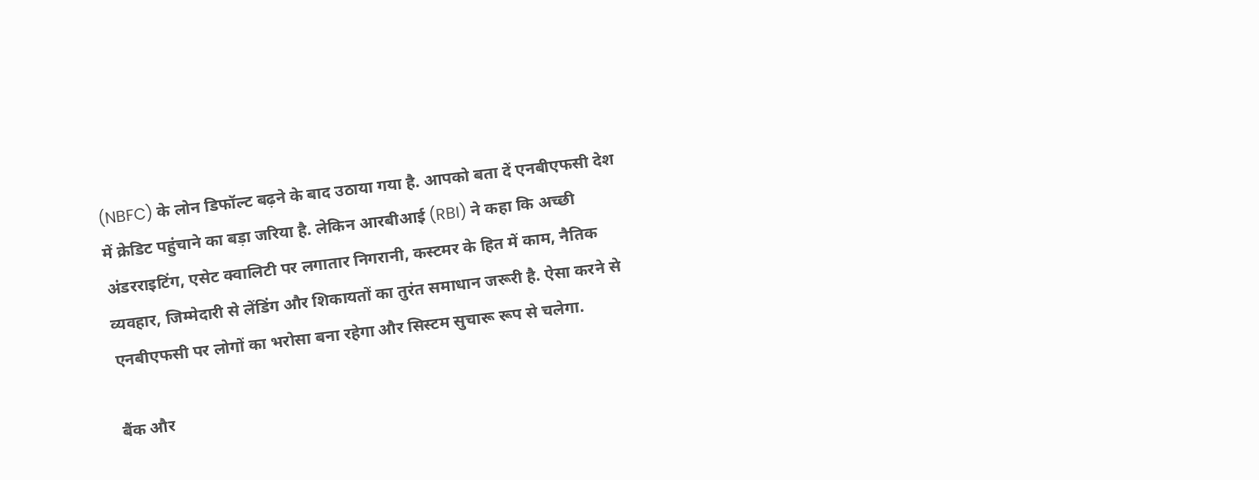(NBFC) के लोन ड‍िफॉल्‍ट बढ़ने के बाद उठाया गया है. आपको बता दें एनबीएफसी देश में क्रेडिट पहुंचाने का बड़ा जर‍िया है. लेकिन आरबीआई (RBI) ने कहा कि अच्छी अंडरराइटिंग, एसेट क्‍वाल‍िटी पर लगातार न‍िगरानी, कस्‍टमर के हित में काम, नैतिक व्यवहार, जिम्मेदारी से लेंडिंग और शिकायतों का तुरंत समाधान जरूरी है. ऐसा करने से एनबीएफसी पर लोगों का भरोसा बना रहेगा और सिस्टम सुचारू रूप से चलेगा.

बैंक और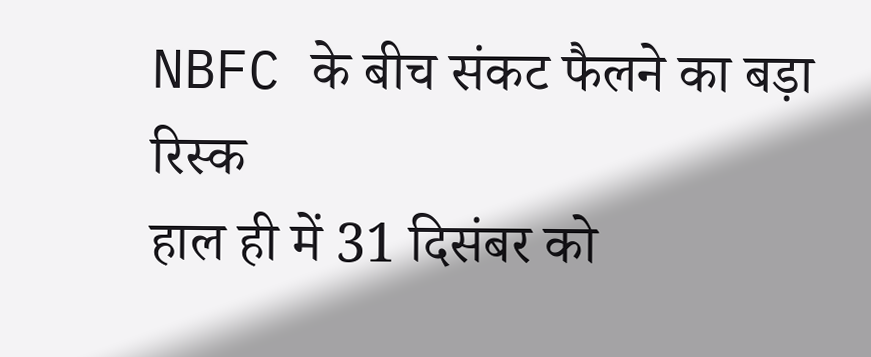NBFC के बीच संकट फैलने का बड़ा र‍िस्‍क
हाल ही में 31 दिसंबर को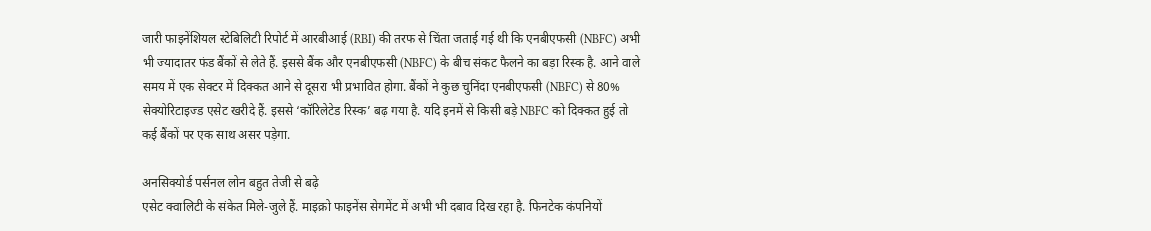जारी फाइनेंशियल स्टेबिलिटी रिपोर्ट में आरबीआई (RBI) की तरफ से चिंता जताई गई थी क‍ि एनबीएफसी (NBFC) अभी भी ज्यादातर फंड बैंकों से लेते हैं. इससे बैंक और एनबीएफसी (NBFC) के बीच संकट फैलने का बड़ा र‍िस्‍क है. आने वाले समय में एक सेक्टर में द‍िक्‍कत आने से दूसरा भी प्रभावित होगा. बैंकों ने कुछ चुनिंदा एनबीएफसी (NBFC) से 80% सेक्‍योर‍िटाइज्‍ड एसेट खरीदे हैं. इससे ‘कॉरिलेटेड रिस्क’ बढ़ गया है. यद‍ि इनमें से किसी बड़े NBFC को द‍िक्‍कत हुई तो कई बैंकों पर एक साथ असर पड़ेगा.

अनसिक्योर्ड पर्सनल लोन बहुत तेजी से बढ़े
एसेट क्‍वाल‍िटी के संकेत मिले-जुले हैं. माइक्रो फाइनेंस सेगमेंट में अभी भी दबाव दिख रहा है. फिनटेक कंपनियों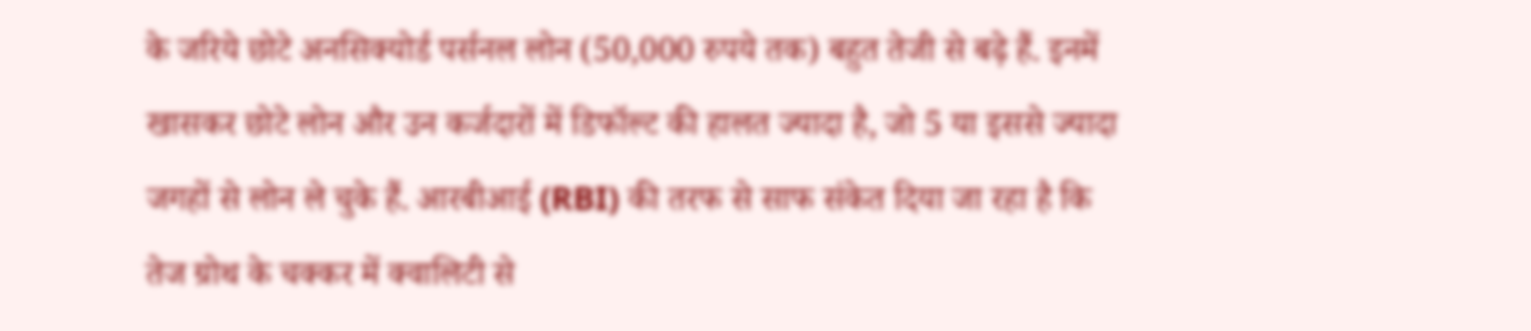के जरिये छोटे अनसिक्योर्ड पर्सनल लोन (50,000 रुपये तक) बहुत तेजी से बढ़े हैं. इनमें खासकर छोटे लोन और उन कर्जदारों में डिफॉल्ट की हालत ज्‍यादा है, जो 5 या इससे ज्‍यादा जगहों से लोन ले चुके हैं. आरबीआई (RBI) की तरफ से साफ संकेत द‍िया जा रहा है क‍ि तेज ग्रोथ के चक्कर में क्‍वाल‍िटी से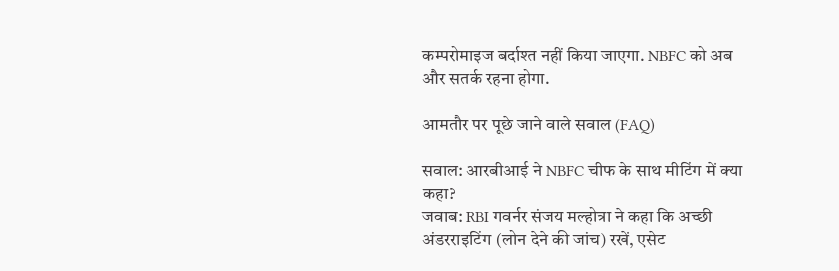कम्‍परोमाइज बर्दाश्त नहीं किया जाएगा. NBFC को अब और सतर्क रहना होगा.

आमतौर पर पूछे जाने वाले सवाल (FAQ)

सवाल: आरबीआई ने NBFC चीफ के साथ मीटिंग में क्‍या कहा?
जवाब: RBI गवर्नर संजय मल्होत्रा ने कहा क‍ि अच्छी अंडरराइटिंग (लोन देने की जांच) रखें, एसेट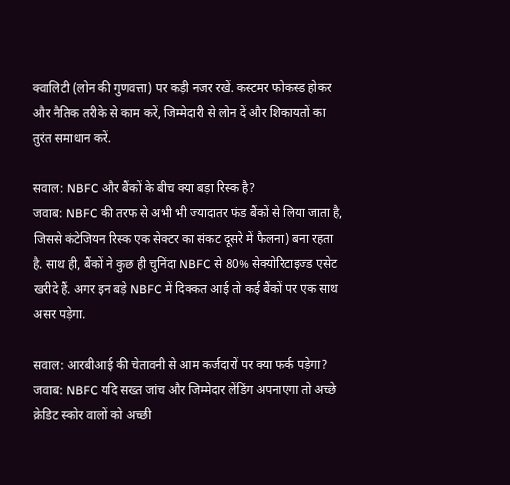क्‍वाल‍िटी (लोन की गुणवत्ता) पर कड़ी नजर रखें. कस्‍टमर फोकस्‍ड होकर और नैतिक तरीके से काम करें, जिम्मेदारी से लोन दें और शिकायतों का तुरंत समाधान करें.

सवाल: NBFC और बैंकों के बीच क्या बड़ा र‍िस्‍क है?
जवाब: NBFC की तरफ से अभी भी ज्यादातर फंड बैंकों से ल‍िया जाता है, जिससे कंटेजियन रिस्क एक सेक्टर का संकट दूसरे में फैलना) बना रहता है. साथ ही, बैंकों ने कुछ ही चुनिंदा NBFC से 80% सेक्योरिटाइज्ड एसेट खरीदे हैं. अगर इन बड़े NBFC में दिक्कत आई तो कई बैंकों पर एक साथ असर पड़ेगा.

सवाल: आरबीआई की चेतावनी से आम कर्जदारों पर क्या फर्क पड़ेगा?
जवाब: NBFC यद‍ि सख्त जांच और जिम्मेदार लेंडिंग अपनाएगा तो अच्छे क्रेडिट स्कोर वालों को अच्‍छी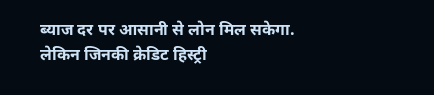ब्‍याज दर पर आसानी से लोन मि‍ल सकेगा. लेकिन जिनकी क्रेडिट हिस्ट्री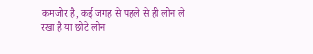कमजोर है, कई जगह से पहले से ही लोन ले रखा है या छोटे लोन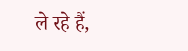ले रहे हैं,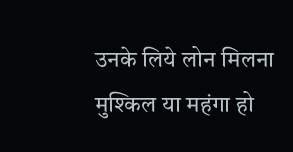उनके ल‍िये लोन म‍िलना मुश्किल या महंगा हो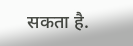सकता है.